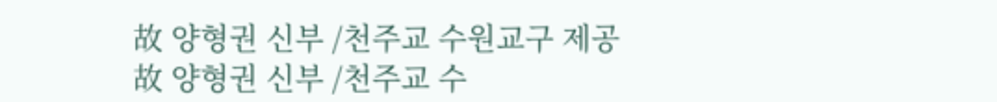故 양형권 신부 /천주교 수원교구 제공
故 양형권 신부 /천주교 수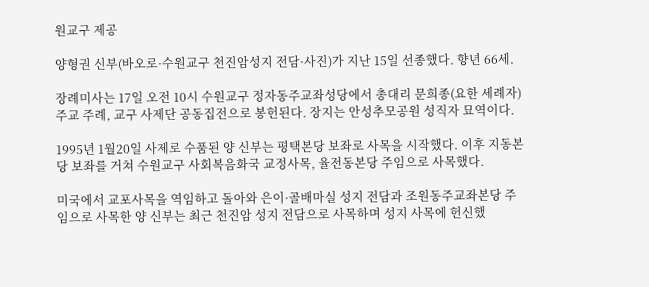원교구 제공

양형권 신부(바오로·수원교구 천진암성지 전담·사진)가 지난 15일 선종했다. 향년 66세.

장례미사는 17일 오전 10시 수원교구 정자동주교좌성당에서 총대리 문희종(요한 세례자) 주교 주례, 교구 사제단 공동집전으로 봉헌된다. 장지는 안성추모공원 성직자 묘역이다.

1995년 1월20일 사제로 수품된 양 신부는 평택본당 보좌로 사목을 시작했다. 이후 지동본당 보좌를 거쳐 수원교구 사회복음화국 교정사목, 율전동본당 주임으로 사목했다.

미국에서 교포사목을 역임하고 돌아와 은이·골배마실 성지 전담과 조원동주교좌본당 주임으로 사목한 양 신부는 최근 천진암 성지 전담으로 사목하며 성지 사목에 헌신했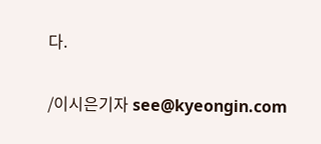다.

/이시은기자 see@kyeongin.com